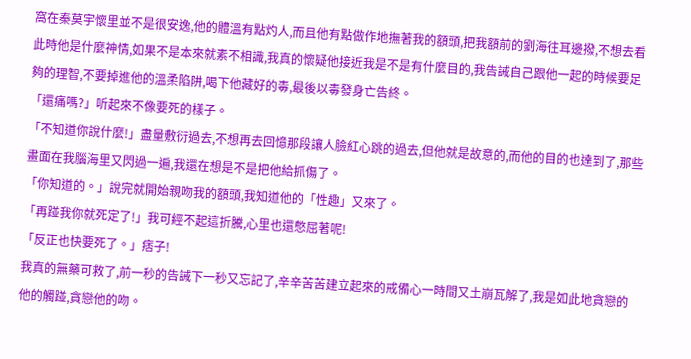窩在秦莫宇懷里並不是很安逸,他的體溫有點灼人,而且他有點做作地撫著我的額頭,把我額前的劉海往耳邊撥,不想去看此時他是什麼神情,如果不是本來就素不相識,我真的懷疑他接近我是不是有什麼目的,我告誡自己跟他一起的時候要足夠的理智,不要掉進他的溫柔陷阱,喝下他藏好的毒,最後以毒發身亡告終。
「還痛嗎?」听起來不像要死的樣子。
「不知道你說什麼!」盡量敷衍過去,不想再去回憶那段讓人臉紅心跳的過去,但他就是故意的,而他的目的也達到了,那些畫面在我腦海里又閃過一遍,我還在想是不是把他給抓傷了。
「你知道的。」說完就開始親吻我的額頭,我知道他的「性趣」又來了。
「再踫我你就死定了!」我可經不起這折騰,心里也還憋屈著呢!
「反正也快要死了。」痞子!
我真的無藥可救了,前一秒的告誡下一秒又忘記了,辛辛苦苦建立起來的戒備心一時間又土崩瓦解了,我是如此地貪戀的他的觸踫,貪戀他的吻。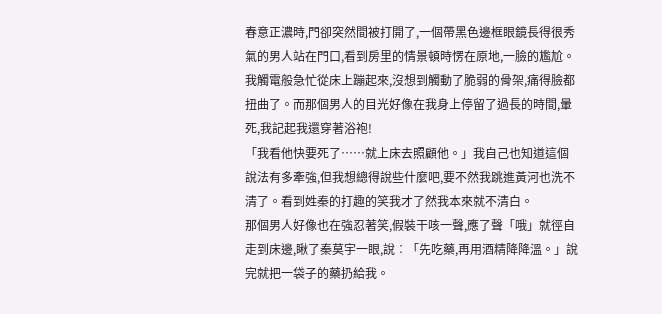春意正濃時,門卻突然間被打開了,一個帶黑色邊框眼鏡長得很秀氣的男人站在門口,看到房里的情景頓時愣在原地,一臉的尷尬。我觸電般急忙從床上蹦起來,沒想到觸動了脆弱的骨架,痛得臉都扭曲了。而那個男人的目光好像在我身上停留了過長的時間,暈死,我記起我還穿著浴袍!
「我看他快要死了……就上床去照顧他。」我自己也知道這個說法有多牽強,但我想總得說些什麼吧,要不然我跳進黃河也洗不清了。看到姓秦的打趣的笑我才了然我本來就不清白。
那個男人好像也在強忍著笑,假裝干咳一聲,應了聲「哦」就徑自走到床邊,瞅了秦莫宇一眼,說︰「先吃藥,再用酒精降降溫。」說完就把一袋子的藥扔給我。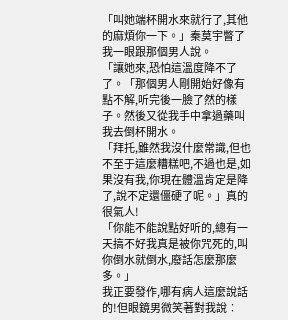「叫她端杯開水來就行了,其他的麻煩你一下。」秦莫宇瞥了我一眼跟那個男人說。
「讓她來,恐怕這溫度降不了了。「那個男人剛開始好像有點不解,听完後一臉了然的樣子。然後又從我手中拿過藥叫我去倒杯開水。
「拜托,雖然我沒什麼常識,但也不至于這麼糟糕吧,不過也是,如果沒有我,你現在體溫肯定是降了,說不定還僵硬了呢。」真的很氣人!
「你能不能說點好听的,總有一天搞不好我真是被你咒死的,叫你倒水就倒水,廢話怎麼那麼多。」
我正要發作,哪有病人這麼說話的!但眼鏡男微笑著對我說︰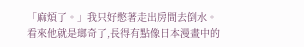「麻煩了。」我只好憋著走出房間去倒水。
看來他就是瑯奇了,長得有點像日本漫畫中的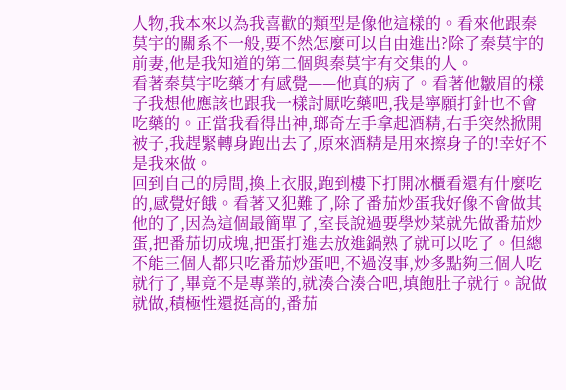人物,我本來以為我喜歡的類型是像他這樣的。看來他跟秦莫宇的關系不一般,要不然怎麼可以自由進出?除了秦莫宇的前妻,他是我知道的第二個與秦莫宇有交集的人。
看著秦莫宇吃藥才有感覺——他真的病了。看著他皺眉的樣子我想他應該也跟我一樣討厭吃藥吧,我是寧願打針也不會吃藥的。正當我看得出神,瑯奇左手拿起酒精,右手突然掀開被子,我趕緊轉身跑出去了,原來酒精是用來擦身子的!幸好不是我來做。
回到自己的房間,換上衣服,跑到樓下打開冰櫃看還有什麼吃的,感覺好餓。看著又犯難了,除了番茄炒蛋我好像不會做其他的了,因為這個最簡單了,室長說過要學炒菜就先做番茄炒蛋,把番茄切成塊,把蛋打進去放進鍋熟了就可以吃了。但總不能三個人都只吃番茄炒蛋吧,不過沒事,炒多點夠三個人吃就行了,畢竟不是專業的,就湊合湊合吧,填飽肚子就行。說做就做,積極性還挺高的,番茄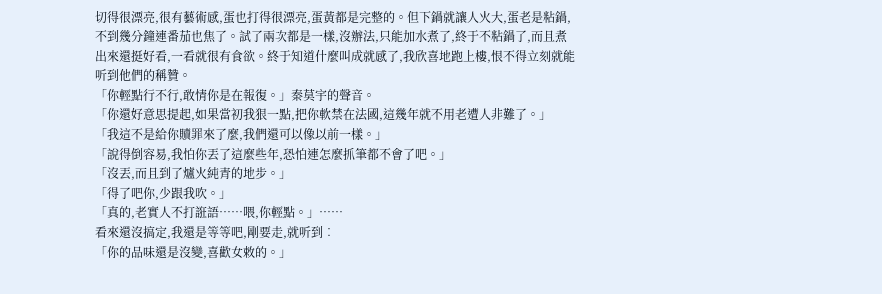切得很漂亮,很有藝術感,蛋也打得很漂亮,蛋黃都是完整的。但下鍋就讓人火大,蛋老是粘鍋,不到幾分鐘連番茄也焦了。試了兩次都是一樣,沒辦法,只能加水煮了,終于不粘鍋了,而且煮出來還挺好看,一看就很有食欲。終于知道什麼叫成就感了,我欣喜地跑上樓,恨不得立刻就能听到他們的稱贊。
「你輕點行不行,敢情你是在報復。」秦莫宇的聲音。
「你還好意思提起,如果當初我狠一點,把你軟禁在法國,這幾年就不用老遭人非難了。」
「我這不是給你贖罪來了麼,我們還可以像以前一樣。」
「說得倒容易,我怕你丟了這麼些年,恐怕連怎麼抓筆都不會了吧。」
「沒丟,而且到了爐火純青的地步。」
「得了吧你,少跟我吹。」
「真的,老實人不打誑語……喂,你輕點。」……
看來還沒搞定,我還是等等吧,剛要走,就听到︰
「你的品味還是沒變,喜歡女敕的。」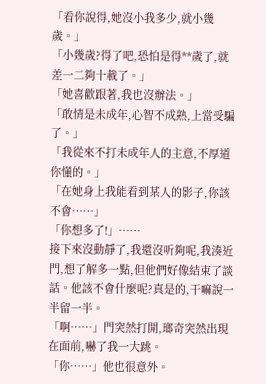「看你說得,她沒小我多少,就小幾歲。」
「小幾歲?得了吧,恐怕是得**歲了,就差一二夠十載了。」
「她喜歡跟著,我也沒辦法。」
「敢情是未成年,心智不成熟,上當受騙了。」
「我從來不打未成年人的主意,不厚道你懂的。」
「在她身上我能看到某人的影子,你該不會……」
「你想多了!」……
接下來沒動靜了,我還沒听夠呢,我湊近門,想了解多一點,但他們好像結束了談話。他該不會什麼呢?真是的,干嘛說一半留一半。
「啊……」門突然打開,瑯奇突然出現在面前,嚇了我一大跳。
「你……」他也很意外。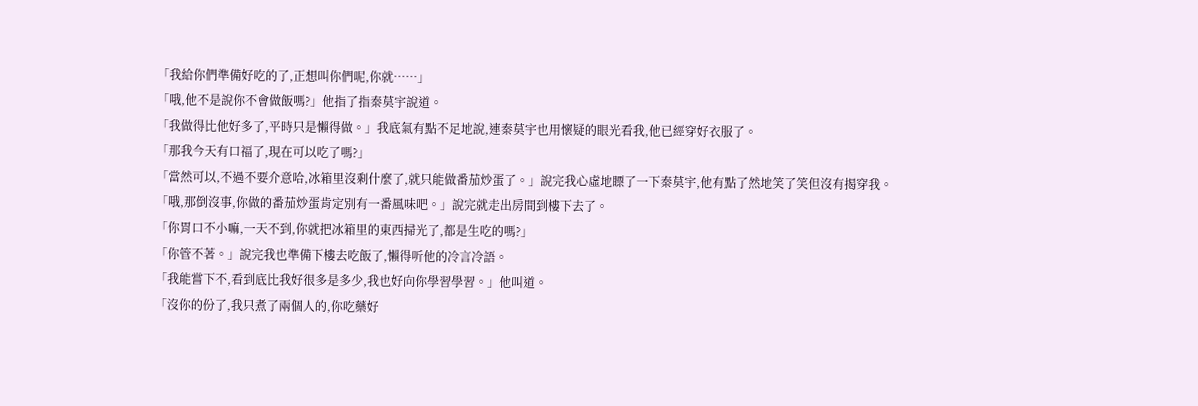「我給你們準備好吃的了,正想叫你們呢,你就……」
「哦,他不是說你不會做飯嗎?」他指了指秦莫宇說道。
「我做得比他好多了,平時只是懶得做。」我底氣有點不足地說,連秦莫宇也用懷疑的眼光看我,他已經穿好衣服了。
「那我今天有口福了,現在可以吃了嗎?」
「當然可以,不過不要介意哈,冰箱里沒剩什麼了,就只能做番茄炒蛋了。」說完我心虛地瞟了一下秦莫宇,他有點了然地笑了笑但沒有揭穿我。
「哦,那倒沒事,你做的番茄炒蛋肯定別有一番風味吧。」說完就走出房間到樓下去了。
「你胃口不小嘛,一天不到,你就把冰箱里的東西掃光了,都是生吃的嗎?」
「你管不著。」說完我也準備下樓去吃飯了,懶得听他的冷言冷語。
「我能嘗下不,看到底比我好很多是多少,我也好向你學習學習。」他叫道。
「沒你的份了,我只煮了兩個人的,你吃藥好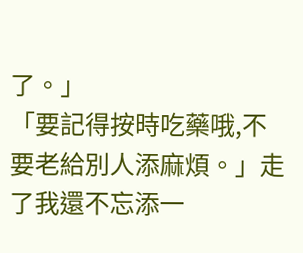了。」
「要記得按時吃藥哦,不要老給別人添麻煩。」走了我還不忘添一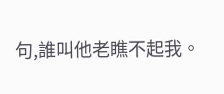句,誰叫他老瞧不起我。